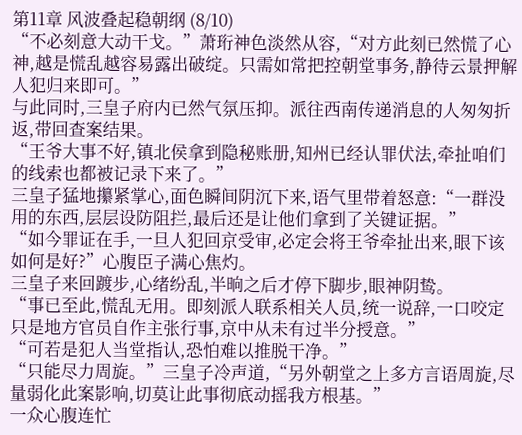第11章 风波叠起稳朝纲 (8/10)
“不必刻意大动干戈。”萧珩神色淡然从容,“对方此刻已然慌了心神,越是慌乱越容易露出破绽。只需如常把控朝堂事务,静待云景押解人犯归来即可。”
与此同时,三皇子府内已然气氛压抑。派往西南传递消息的人匆匆折返,带回查案结果。
“王爷大事不好,镇北侯拿到隐秘账册,知州已经认罪伏法,牵扯咱们的线索也都被记录下来了。”
三皇子猛地攥紧掌心,面色瞬间阴沉下来,语气里带着怒意:“一群没用的东西,层层设防阻拦,最后还是让他们拿到了关键证据。”
“如今罪证在手,一旦人犯回京受审,必定会将王爷牵扯出来,眼下该如何是好?”心腹臣子满心焦灼。
三皇子来回踱步,心绪纷乱,半晌之后才停下脚步,眼神阴鸷。
“事已至此,慌乱无用。即刻派人联系相关人员,统一说辞,一口咬定只是地方官员自作主张行事,京中从未有过半分授意。”
“可若是犯人当堂指认,恐怕难以推脱干净。”
“只能尽力周旋。”三皇子冷声道,“另外朝堂之上多方言语周旋,尽量弱化此案影响,切莫让此事彻底动摇我方根基。”
一众心腹连忙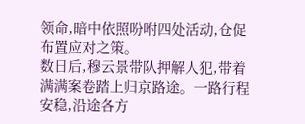领命,暗中依照吩咐四处活动,仓促布置应对之策。
数日后,穆云景带队押解人犯,带着满满案卷踏上归京路途。一路行程安稳,沿途各方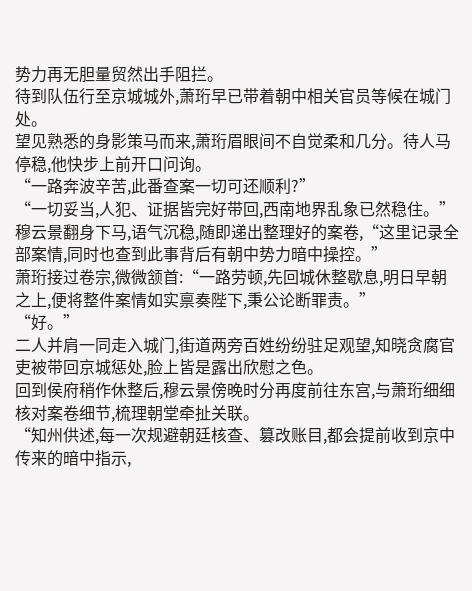势力再无胆量贸然出手阻拦。
待到队伍行至京城城外,萧珩早已带着朝中相关官员等候在城门处。
望见熟悉的身影策马而来,萧珩眉眼间不自觉柔和几分。待人马停稳,他快步上前开口问询。
“一路奔波辛苦,此番查案一切可还顺利?”
“一切妥当,人犯、证据皆完好带回,西南地界乱象已然稳住。”穆云景翻身下马,语气沉稳,随即递出整理好的案卷,“这里记录全部案情,同时也查到此事背后有朝中势力暗中操控。”
萧珩接过卷宗,微微颔首:“一路劳顿,先回城休整歇息,明日早朝之上,便将整件案情如实禀奏陛下,秉公论断罪责。”
“好。”
二人并肩一同走入城门,街道两旁百姓纷纷驻足观望,知晓贪腐官吏被带回京城惩处,脸上皆是露出欣慰之色。
回到侯府稍作休整后,穆云景傍晚时分再度前往东宫,与萧珩细细核对案卷细节,梳理朝堂牵扯关联。
“知州供述,每一次规避朝廷核查、篡改账目,都会提前收到京中传来的暗中指示,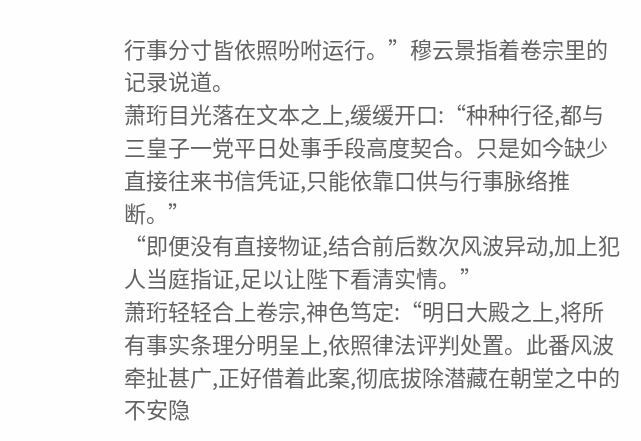行事分寸皆依照吩咐运行。”穆云景指着卷宗里的记录说道。
萧珩目光落在文本之上,缓缓开口:“种种行径,都与三皇子一党平日处事手段高度契合。只是如今缺少直接往来书信凭证,只能依靠口供与行事脉络推断。”
“即便没有直接物证,结合前后数次风波异动,加上犯人当庭指证,足以让陛下看清实情。”
萧珩轻轻合上卷宗,神色笃定:“明日大殿之上,将所有事实条理分明呈上,依照律法评判处置。此番风波牵扯甚广,正好借着此案,彻底拔除潜藏在朝堂之中的不安隐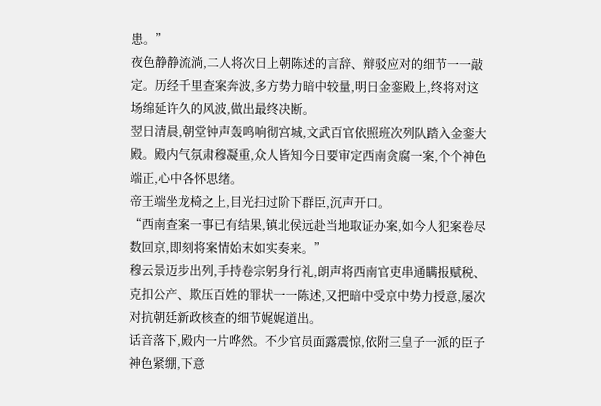患。”
夜色静静流淌,二人将次日上朝陈述的言辞、辩驳应对的细节一一敲定。历经千里查案奔波,多方势力暗中较量,明日金銮殿上,终将对这场绵延许久的风波,做出最终决断。
翌日清晨,朝堂钟声轰鸣响彻宫城,文武百官依照班次列队踏入金銮大殿。殿内气氛肃穆凝重,众人皆知今日要审定西南贪腐一案,个个神色端正,心中各怀思绪。
帝王端坐龙椅之上,目光扫过阶下群臣,沉声开口。
“西南查案一事已有结果,镇北侯远赴当地取证办案,如今人犯案卷尽数回京,即刻将案情始末如实奏来。”
穆云景迈步出列,手持卷宗躬身行礼,朗声将西南官吏串通瞒报赋税、克扣公产、欺压百姓的罪状一一陈述,又把暗中受京中势力授意,屡次对抗朝廷新政核查的细节娓娓道出。
话音落下,殿内一片哗然。不少官员面露震惊,依附三皇子一派的臣子神色紧绷,下意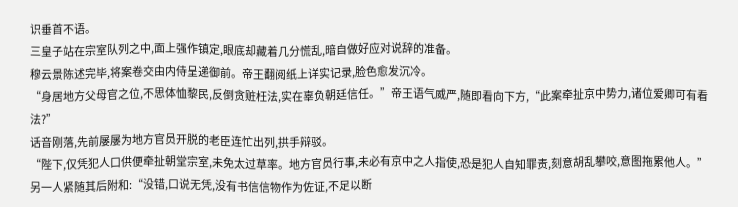识垂首不语。
三皇子站在宗室队列之中,面上强作镇定,眼底却藏着几分慌乱,暗自做好应对说辞的准备。
穆云景陈述完毕,将案卷交由内侍呈递御前。帝王翻阅纸上详实记录,脸色愈发沉冷。
“身居地方父母官之位,不思体恤黎民,反倒贪赃枉法,实在辜负朝廷信任。”帝王语气威严,随即看向下方,“此案牵扯京中势力,诸位爱卿可有看法?”
话音刚落,先前屡屡为地方官员开脱的老臣连忙出列,拱手辩驳。
“陛下,仅凭犯人口供便牵扯朝堂宗室,未免太过草率。地方官员行事,未必有京中之人指使,恐是犯人自知罪责,刻意胡乱攀咬,意图拖累他人。”
另一人紧随其后附和:“没错,口说无凭,没有书信信物作为佐证,不足以断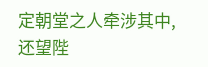定朝堂之人牵涉其中,还望陛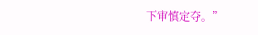下审慎定夺。”